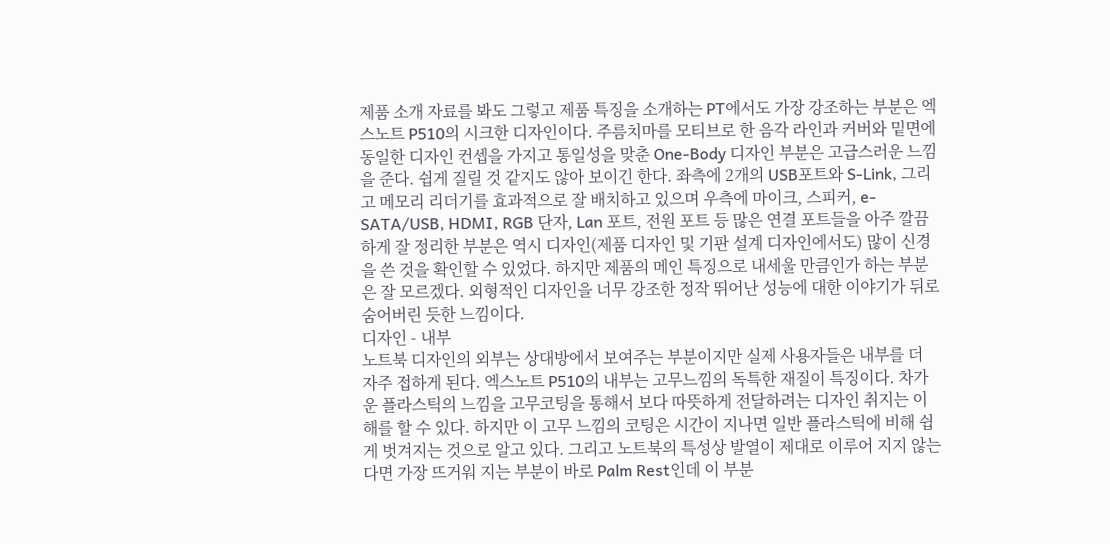제품 소개 자료를 봐도 그렇고 제품 특징을 소개하는 PT에서도 가장 강조하는 부분은 엑스노트 P510의 시크한 디자인이다. 주름치마를 모티브로 한 음각 라인과 커버와 밑면에 동일한 디자인 컨셉을 가지고 통일성을 맞춘 One-Body 디자인 부분은 고급스러운 느낌을 준다. 쉽게 질릴 것 같지도 않아 보이긴 한다. 좌측에 2개의 USB포트와 S-Link, 그리고 메모리 리더기를 효과적으로 잘 배치하고 있으며 우측에 마이크, 스피커, e-SATA/USB, HDMI, RGB 단자, Lan 포트, 전원 포트 등 많은 연결 포트들을 아주 깔끔하게 잘 정리한 부분은 역시 디자인(제품 디자인 및 기판 설계 디자인에서도) 많이 신경을 쓴 것을 확인할 수 있었다. 하지만 제품의 메인 특징으로 내세울 만큼인가 하는 부분은 잘 모르겠다. 외형적인 디자인을 너무 강조한 정작 뛰어난 성능에 대한 이야기가 뒤로 숨어버린 듯한 느낌이다.
디자인 - 내부
노트북 디자인의 외부는 상대방에서 보여주는 부분이지만 실제 사용자들은 내부를 더 자주 접하게 된다. 엑스노트 P510의 내부는 고무느낌의 독특한 재질이 특징이다. 차가운 플라스틱의 느낌을 고무코팅을 통해서 보다 따뜻하게 전달하려는 디자인 취지는 이해를 할 수 있다. 하지만 이 고무 느낌의 코팅은 시간이 지나면 일반 플라스틱에 비해 쉽게 벗겨지는 것으로 알고 있다. 그리고 노트북의 특성상 발열이 제대로 이루어 지지 않는다면 가장 뜨거워 지는 부분이 바로 Palm Rest인데 이 부분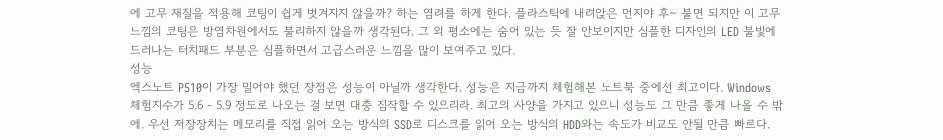에 고무 재질을 적용해 코팅이 쉽게 벗겨지지 않을까? 하는 염려를 하게 한다. 플라스틱에 내려앉은 먼지야 후~ 불면 되지만 이 고무느낌의 코팅은 방염차원에서도 불리하지 않을까 생각된다. 그 외 평소에는 숨어 있는 듯 잘 안보이지만 심플한 디자인의 LED 불빛에 드러나는 터치패드 부분은 심플하면서 고급스러운 느낌을 많이 보여주고 있다.
성능
엑스노트 P510이 가장 밀어야 했던 장점은 성능이 아닐까 생각한다. 성능은 지금까지 체험해본 노트북 중에선 최고이다. Windows 체험지수가 5.6 - 5.9 정도로 나오는 걸 보면 대충 짐작할 수 있으리라. 최고의 사양을 가지고 있으니 성능도 그 만큼 좋게 나올 수 밖에. 우선 저장장치는 메모리를 직접 읽어 오는 방식의 SSD로 디스크를 읽어 오는 방식의 HDD와는 속도가 비교도 안될 만큼 빠르다.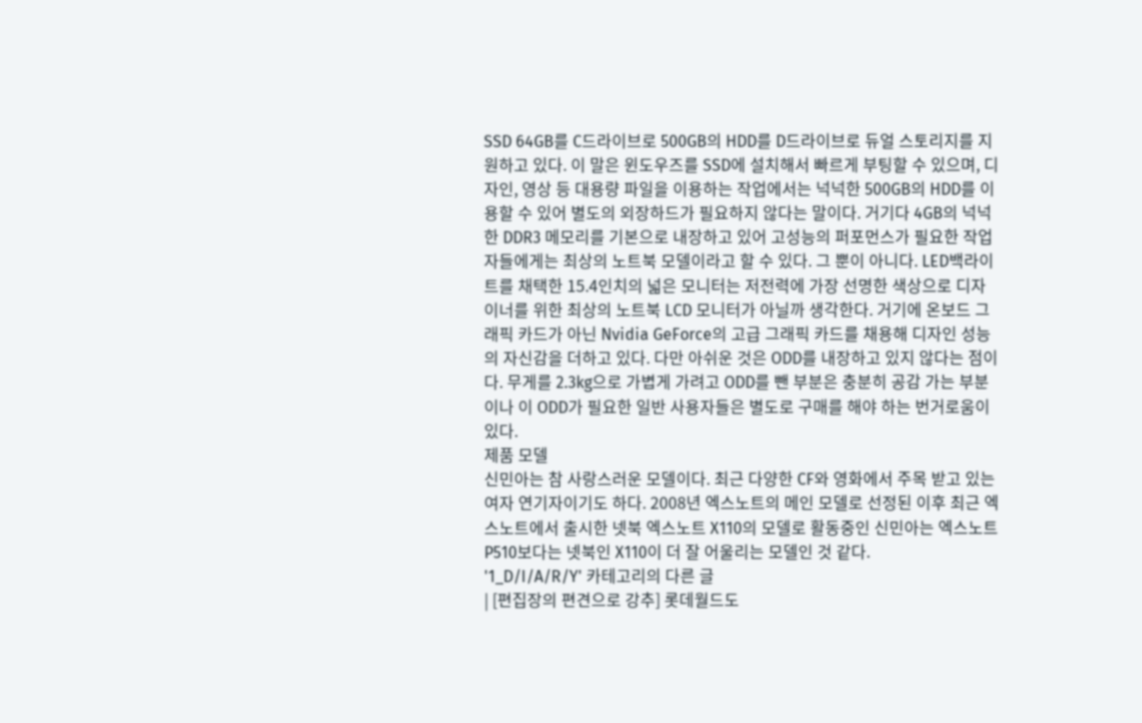SSD 64GB를 C드라이브로 500GB의 HDD를 D드라이브로 듀얼 스토리지를 지원하고 있다. 이 말은 윈도우즈를 SSD에 설치해서 빠르게 부팅할 수 있으며, 디자인, 영상 등 대용량 파일을 이용하는 작업에서는 넉넉한 500GB의 HDD를 이용할 수 있어 별도의 외장하드가 필요하지 않다는 말이다. 거기다 4GB의 넉넉한 DDR3 메모리를 기본으로 내장하고 있어 고성능의 퍼포먼스가 필요한 작업자들에게는 최상의 노트북 모델이라고 할 수 있다. 그 뿐이 아니다. LED백라이트를 채택한 15.4인치의 넓은 모니터는 저전력에 가장 선명한 색상으로 디자이너를 위한 최상의 노트북 LCD 모니터가 아닐까 생각한다. 거기에 온보드 그래픽 카드가 아닌 Nvidia GeForce의 고급 그래픽 카드를 채용해 디자인 성능의 자신감을 더하고 있다. 다만 아쉬운 것은 ODD를 내장하고 있지 않다는 점이다. 무게를 2.3kg으로 가볍게 가려고 ODD를 뺀 부분은 충분히 공감 가는 부분이나 이 ODD가 필요한 일반 사용자들은 별도로 구매를 해야 하는 번거로움이 있다.
제품 모델
신민아는 참 사랑스러운 모델이다. 최근 다양한 CF와 영화에서 주목 받고 있는 여자 연기자이기도 하다. 2008년 엑스노트의 메인 모델로 선정된 이후 최근 엑스노트에서 출시한 넷북 엑스노트 X110의 모델로 활동중인 신민아는 엑스노트 P510보다는 넷북인 X110이 더 잘 어울리는 모델인 것 같다.
'1_D/I/A/R/Y' 카테고리의 다른 글
| [편집장의 편견으로 강추] 롯데월드도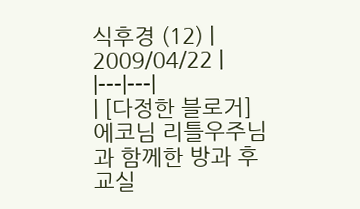식후경 (12) | 2009/04/22 |
|---|---|
| [다정한 블로거] 에코님 리틀우주님과 함께한 방과 후 교실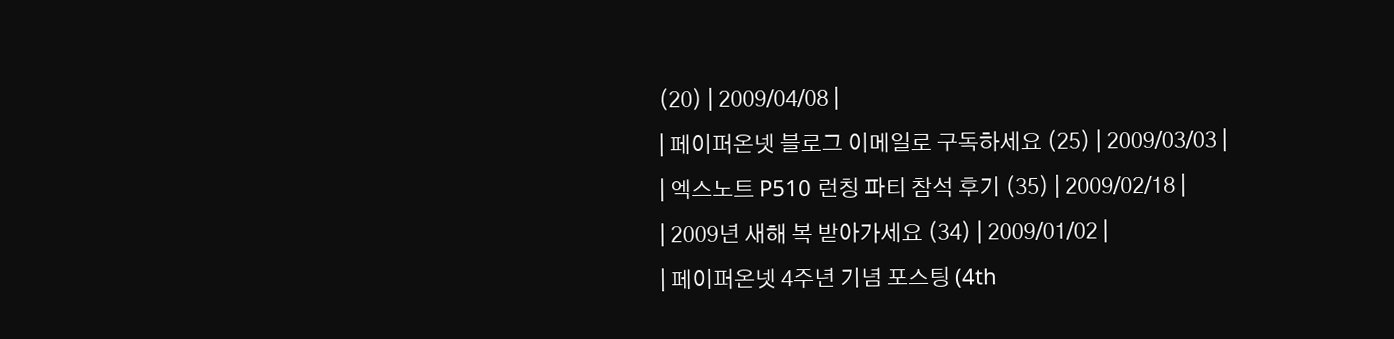(20) | 2009/04/08 |
| 페이퍼온넷 블로그 이메일로 구독하세요 (25) | 2009/03/03 |
| 엑스노트 P510 런칭 파티 참석 후기 (35) | 2009/02/18 |
| 2009년 새해 복 받아가세요 (34) | 2009/01/02 |
| 페이퍼온넷 4주년 기념 포스팅 (4th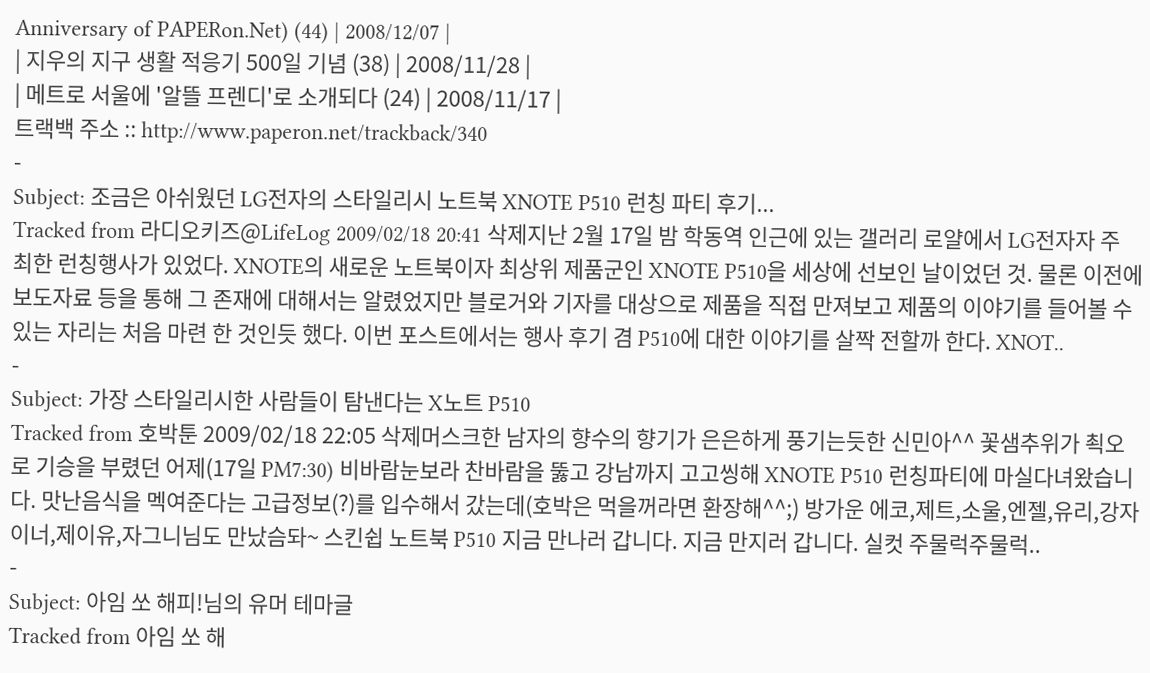Anniversary of PAPERon.Net) (44) | 2008/12/07 |
| 지우의 지구 생활 적응기 500일 기념 (38) | 2008/11/28 |
| 메트로 서울에 '알뜰 프렌디'로 소개되다 (24) | 2008/11/17 |
트랙백 주소 :: http://www.paperon.net/trackback/340
-
Subject: 조금은 아쉬웠던 LG전자의 스타일리시 노트북 XNOTE P510 런칭 파티 후기...
Tracked from 라디오키즈@LifeLog 2009/02/18 20:41 삭제지난 2월 17일 밤 학동역 인근에 있는 갤러리 로얄에서 LG전자자 주최한 런칭행사가 있었다. XNOTE의 새로운 노트북이자 최상위 제품군인 XNOTE P510을 세상에 선보인 날이었던 것. 물론 이전에 보도자료 등을 통해 그 존재에 대해서는 알렸었지만 블로거와 기자를 대상으로 제품을 직접 만져보고 제품의 이야기를 들어볼 수 있는 자리는 처음 마련 한 것인듯 했다. 이번 포스트에서는 행사 후기 겸 P510에 대한 이야기를 살짝 전할까 한다. XNOT..
-
Subject: 가장 스타일리시한 사람들이 탐낸다는 X노트 P510
Tracked from 호박툰 2009/02/18 22:05 삭제머스크한 남자의 향수의 향기가 은은하게 풍기는듯한 신민아^^ 꽃샘추위가 쵝오로 기승을 부렸던 어제(17일 PM7:30) 비바람눈보라 찬바람을 뚫고 강남까지 고고씽해 XNOTE P510 런칭파티에 마실다녀왔습니다. 맛난음식을 멕여준다는 고급정보(?)를 입수해서 갔는데(호박은 먹을꺼라면 환장해^^;) 방가운 에코,제트,소울,엔젤,유리,강자이너,제이유,자그니님도 만났슴돠~ 스킨쉽 노트북 P510 지금 만나러 갑니다. 지금 만지러 갑니다. 실컷 주물럭주물럭..
-
Subject: 아임 쏘 해피!님의 유머 테마글
Tracked from 아임 쏘 해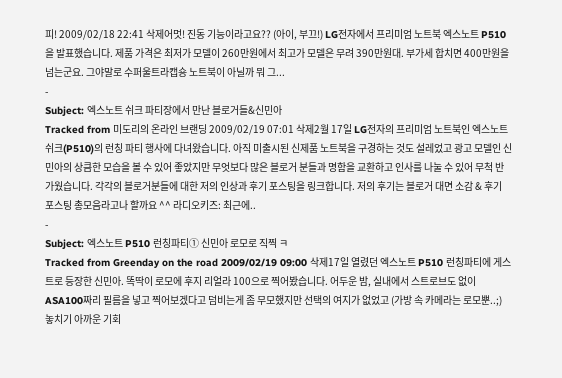피! 2009/02/18 22:41 삭제어멋! 진동 기능이라고요?? (아이, 부끄!) LG전자에서 프리미엄 노트북 엑스노트 P510을 발표했습니다. 제품 가격은 최저가 모델이 260만원에서 최고가 모델은 무려 390만원대. 부가세 합치면 400만원을 넘는군요. 그야말로 수퍼울트라캡숑 노트북이 아닐까 뭐 그...
-
Subject: 엑스노트 쉬크 파티장에서 만난 블로거들&신민아
Tracked from 미도리의 온라인 브랜딩 2009/02/19 07:01 삭제2월 17일 LG전자의 프리미엄 노트북인 엑스노트 쉬크(P510)의 런칭 파티 행사에 다녀왔습니다. 아직 미출시된 신제품 노트북을 구경하는 것도 설레었고 광고 모델인 신민아의 상큼한 모습을 볼 수 있어 좋았지만 무엇보다 많은 블로거 분들과 명함을 교환하고 인사를 나눌 수 있어 무척 반가웠습니다. 각각의 블로거분들에 대한 저의 인상과 후기 포스팅을 링크합니다. 저의 후기는 블로거 대면 소감 & 후기 포스팅 총모음라고나 할까요 ^^ 라디오키즈: 최근에..
-
Subject: 엑스노트 P510 런칭파티① 신민아 로모로 직찍 ㅋ
Tracked from Greenday on the road 2009/02/19 09:00 삭제17일 열렸던 엑스노트 P510 런칭파티에 게스트로 등장한 신민아. 똑딱이 로모에 후지 리얼라 100으로 찍어봤습니다. 어두운 밤, 실내에서 스트로브도 없이 ASA100짜리 필름을 넣고 찍어보겠다고 덤비는게 좀 무모했지만 선택의 여지가 없었고 (가방 속 카메라는 로모뿐..;) 놓치기 아까운 기회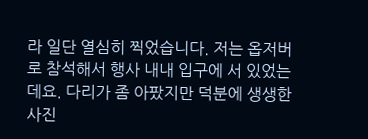라 일단 열심히 찍었습니다. 저는 옵저버로 참석해서 행사 내내 입구에 서 있었는데요. 다리가 좀 아팠지만 덕분에 생생한 사진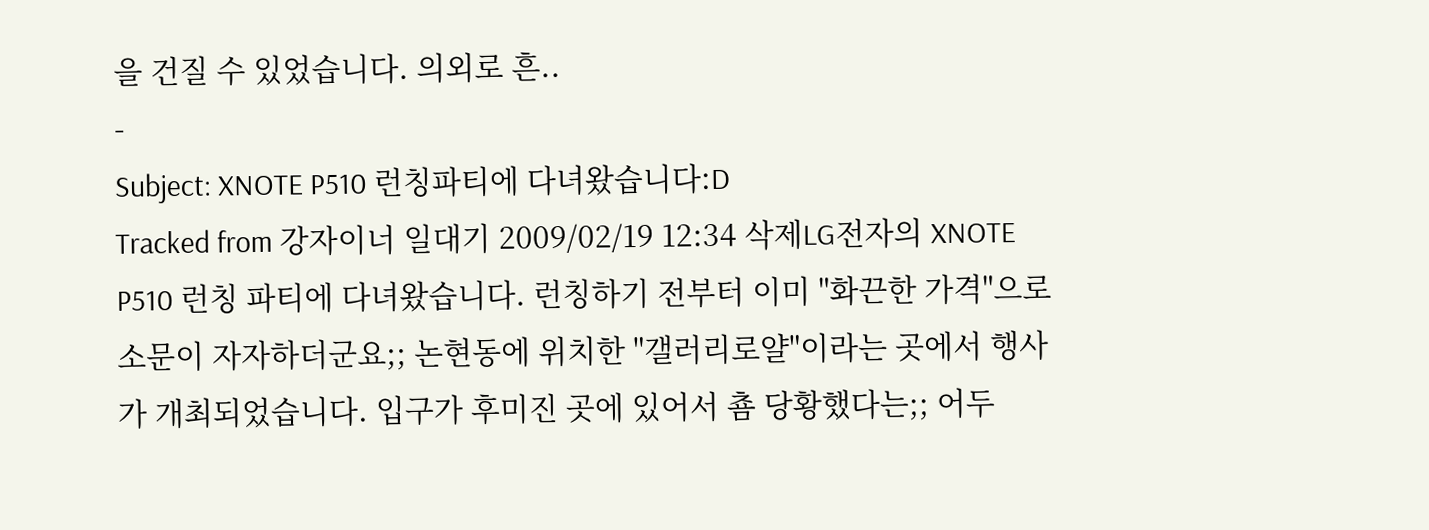을 건질 수 있었습니다. 의외로 흔..
-
Subject: XNOTE P510 런칭파티에 다녀왔습니다:D
Tracked from 강자이너 일대기 2009/02/19 12:34 삭제LG전자의 XNOTE P510 런칭 파티에 다녀왔습니다. 런칭하기 전부터 이미 "화끈한 가격"으로 소문이 자자하더군요;; 논현동에 위치한 "갤러리로얄"이라는 곳에서 행사가 개최되었습니다. 입구가 후미진 곳에 있어서 춈 당황했다는;; 어두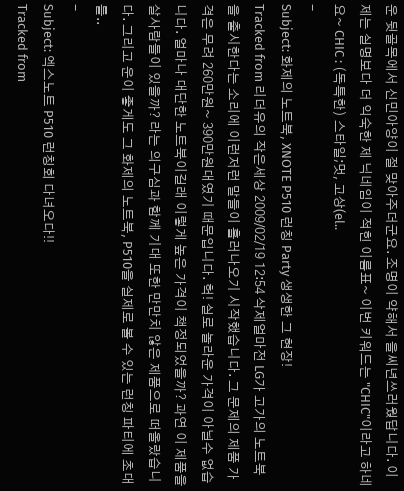운 뒷골목에서 신민아양이 절 맞아주더군요. 조명이 약해서 을씨년쓰러웠답니다. 이제는 실명보다 더 익숙한 제 닉네임이 적힌 이름표~ 이번 키워드는 "CHIC"이라고 하네요~ CHIC : (독특한) 스타일;멋, 고상(el..
-
Subject: 화제의 노트북, XNOTE P510 런칭 Party 생생한 그 현장!
Tracked from 리더유의 작은세상 2009/02/19 12:54 삭제얼마전 LG가 고가의 노트북을 출시한다는 소리에 이런저런 말들이 흘러나오기 시작했습니다. 그 문제의 제품 가격은 무려 260만원~ 390만원대였기 때문입니다. 헉! 실로 놀라운 가격이 아닐수 없습니다. 얼마나 대단한 노트북이길래 이렇게 높은 가격이 책정되었을까? 과연 이 제품을 살사람들이 있을까? 라는 의구심과 함께 기대 또한 만만치 않은 제품으로 떠올랐습니다. 그리고 운이 좋게도 그 화제의 노트북, P510을 실제로 볼 수 있는 런칭 파티에 초대를..
-
Subject: 엑스노트 P510 런칭회 다녀오다!!
Tracked from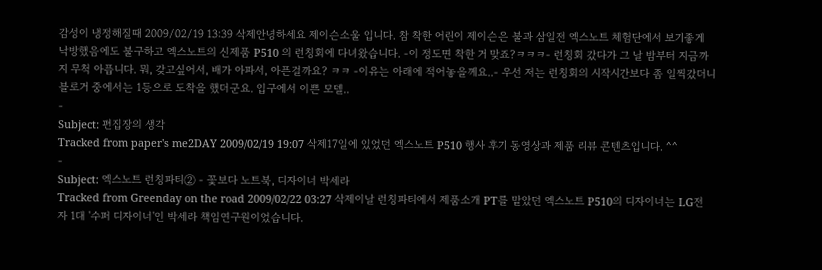감성이 냉정해질때 2009/02/19 13:39 삭제안녕하세요 제이슨소울 입니다. 참 착한 어린이 제이슨은 불과 삼일전 엑스노트 체험단에서 보기좋게 낙방했음에도 불구하고 엑스노트의 신제품 P510 의 런칭회에 다녀왔습니다. -이 정도면 착한 거 맞죠?ㅋㅋㅋ- 런칭회 갔다가 그 날 밤부터 지금까지 무척 아픕니다. 뭐, 갖고싶어서, 배가 아파서, 아픈걸까요? ㅋㅋ -이유는 아래에 적어놓을께요..- 우선 저는 런칭회의 시작시간보다 좀 일찍갔더니 블로거 중에서는 1등으로 도착을 했더군요. 입구에서 이쁜 모델..
-
Subject: 편집장의 생각
Tracked from paper's me2DAY 2009/02/19 19:07 삭제17일에 있었던 엑스노트 P510 행사 후기 동영상과 제품 리뷰 콘텐츠입니다. ^^
-
Subject: 엑스노트 런칭파티② - 꽃보다 노트북, 디자이너 박세라
Tracked from Greenday on the road 2009/02/22 03:27 삭제이날 런칭파티에서 제품소개 PT를 맡았던 엑스노트 P510의 디자이너는 LG전자 1대 '수퍼 디자이너'인 박세라 책임연구원이었습니다.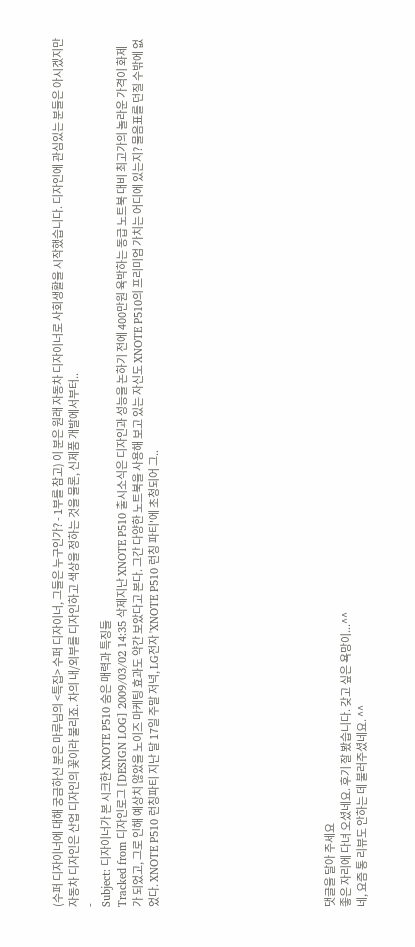(수퍼 디자이너에 대해 궁금하신 분은 마루님의 <특집> 수퍼 디자이너, 그들은 누구인가? - 1부를 참고) 이 분은 원래 자동차 디자이너로 사회생활을 시작했습니다. 디자인에 관심있는 분들은 아시겠지만 자동차 디자인은 산업 디자인의 꽃이라 불리죠. 차의 내/외부를 디자인하고 색상을 정하는 것을 물론, 신제품 개발에서부터..
-
Subject: 디자이너가 본 시크한 XNOTE P510 숨은 매력과 특징들
Tracked from 디자인로그 [DESIGN LOG] 2009/03/02 14:35 삭제지난 XNOTE P510 출시소식은 디자인과 성능을 논하기 전에 400만원 육박하는 동급 노트북 대비 최고가의 놀라운 가격이 화제가 되었고, 그로 인해 예상치 않았을 노이즈 마케팅 효과도 약간 보았다고 본다. 그간 다양한 노트북을 사용해 보고 있는 자신도 XNOTE P510의 프리미엄 가치는 어디에 있는지? 물음표를 던질 수밖에 없었다. XNOTE P510 런칭파티 지난 달 17일 주말 저녁, LG전자 'XNOTE P510 런칭 파티'에 초청되어 그..










댓글을 달아 주세요
좋은 자리에 다녀 오셨네요. 후기 잘 봤습니다. 갖고 싶은 욕망이...^^
네, 요즘 통 리뷰도 안하는 데 불러주셨네요. ^^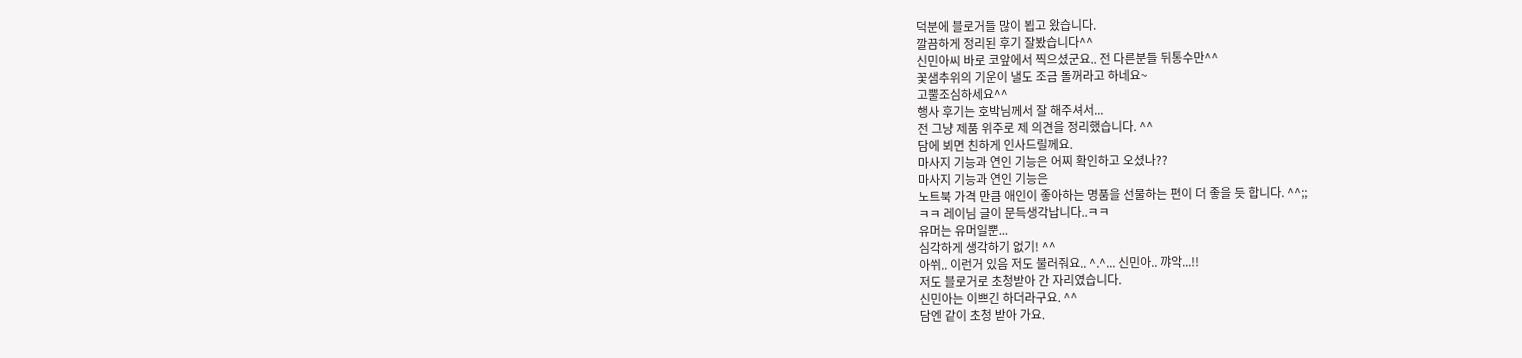덕분에 블로거들 많이 뵙고 왔습니다.
깔끔하게 정리된 후기 잘봤습니다^^
신민아씨 바로 코앞에서 찍으셨군요.. 전 다른분들 뒤통수만^^
꽃샘추위의 기운이 낼도 조금 돌꺼라고 하네요~
고뿔조심하세요^^
행사 후기는 호박님께서 잘 해주셔서...
전 그냥 제품 위주로 제 의견을 정리했습니다. ^^
담에 뵈면 친하게 인사드릴께요.
마사지 기능과 연인 기능은 어찌 확인하고 오셨나??
마사지 기능과 연인 기능은
노트북 가격 만큼 애인이 좋아하는 명품을 선물하는 편이 더 좋을 듯 합니다. ^^;;
ㅋㅋ 레이님 글이 문득생각납니다..ㅋㅋ
유머는 유머일뿐...
심각하게 생각하기 없기! ^^
아쒸.. 이런거 있음 저도 불러줘요.. ^.^... 신민아.. 꺄악...!!
저도 블로거로 초청받아 간 자리였습니다.
신민아는 이쁘긴 하더라구요. ^^
담엔 같이 초청 받아 가요.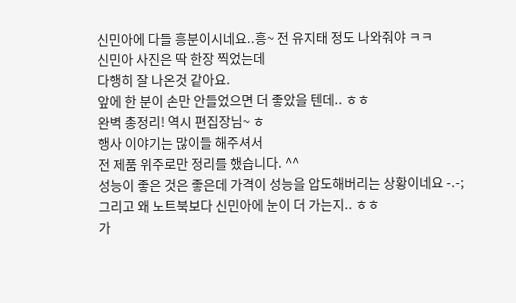신민아에 다들 흥분이시네요..흥~ 전 유지태 정도 나와줘야 ㅋㅋ
신민아 사진은 딱 한장 찍었는데
다행히 잘 나온것 같아요.
앞에 한 분이 손만 안들었으면 더 좋았을 텐데.. ㅎㅎ
완벽 총정리! 역시 편집장님~ ㅎ
행사 이야기는 많이들 해주셔서
전 제품 위주로만 정리를 했습니다. ^^
성능이 좋은 것은 좋은데 가격이 성능을 압도해버리는 상황이네요 -.-;
그리고 왜 노트북보다 신민아에 눈이 더 가는지.. ㅎㅎ
가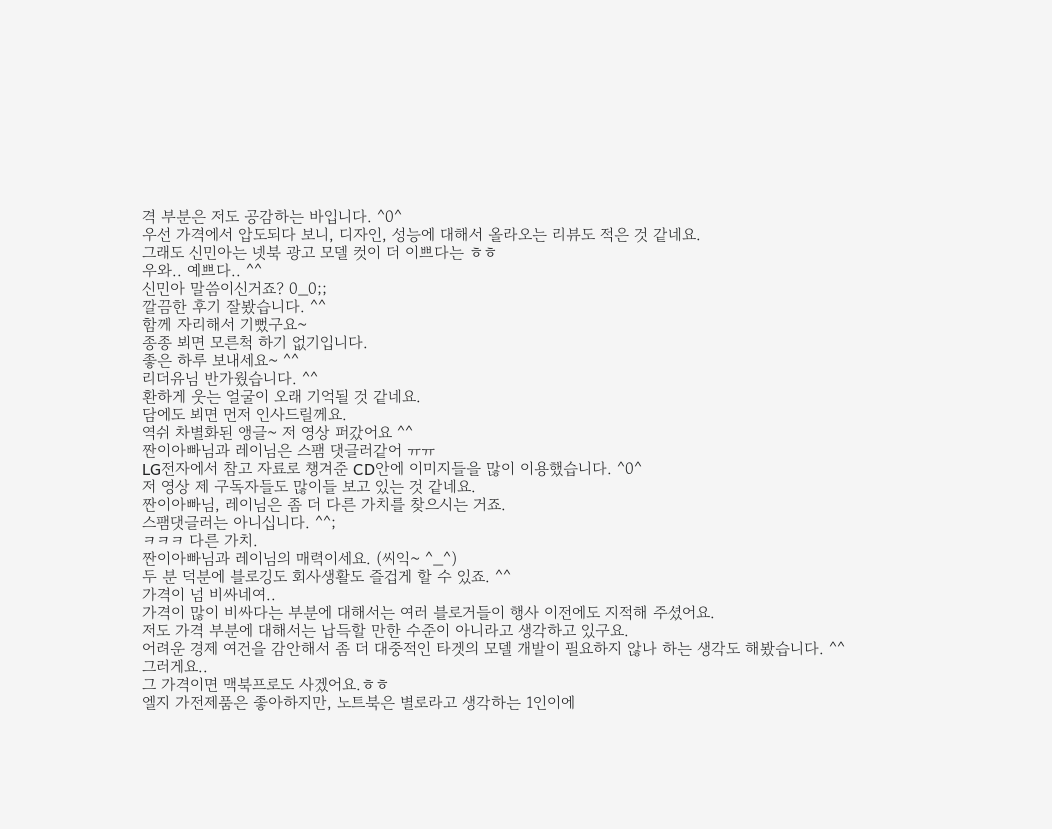격 부분은 저도 공감하는 바입니다. ^0^
우선 가격에서 압도되다 보니, 디자인, 성능에 대해서 올라오는 리뷰도 적은 것 같네요.
그래도 신민아는 넷북 광고 모델 컷이 더 이쁘다는 ㅎㅎ
우와.. 예쁘다.. ^^
신민아 말씀이신거죠? 0_0;;
깔끔한 후기 잘봤습니다. ^^
함께 자리해서 기뻤구요~
종종 뵈면 모른척 하기 없기입니다.
좋은 하루 보내세요~ ^^
리더유님 반가웠습니다. ^^
환하게 웃는 얼굴이 오래 기억될 것 같네요.
담에도 뵈면 먼저 인사드릴께요.
역쉬 차별화된 앵글~ 저 영상 퍼갔어요 ^^
짠이아빠님과 레이님은 스팸 댓글러같어 ㅠㅠ
LG전자에서 참고 자료로 챙겨준 CD안에 이미지들을 많이 이용했습니다. ^0^
저 영상 제 구독자들도 많이들 보고 있는 것 같네요.
짠이아빠님, 레이님은 좀 더 다른 가치를 찾으시는 거죠.
스팸댓글러는 아니십니다. ^^;
ㅋㅋㅋ 다른 가치.
짠이아빠님과 레이님의 매력이세요. (씨익~ ^_^)
두 분 덕분에 블로깅도 회사생활도 즐겁게 할 수 있죠. ^^
가격이 넘 비싸네여..
가격이 많이 비싸다는 부분에 대해서는 여러 블로거들이 행사 이전에도 지적해 주셨어요.
저도 가격 부분에 대해서는 납득할 만한 수준이 아니라고 생각하고 있구요.
어려운 경제 여건을 감안해서 좀 더 대중적인 타겟의 모델 개발이 필요하지 않나 하는 생각도 해봤습니다. ^^
그러게요..
그 가격이면 맥북프로도 사겠어요.ㅎㅎ
엘지 가전제품은 좋아하지만, 노트북은 별로라고 생각하는 1인이에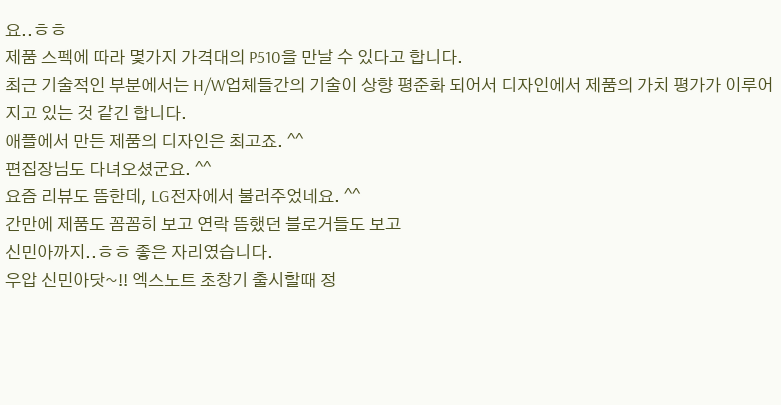요..ㅎㅎ
제품 스펙에 따라 몇가지 가격대의 P510을 만날 수 있다고 합니다.
최근 기술적인 부분에서는 H/W업체들간의 기술이 상향 평준화 되어서 디자인에서 제품의 가치 평가가 이루어 지고 있는 것 같긴 합니다.
애플에서 만든 제품의 디자인은 최고죠. ^^
편집장님도 다녀오셨군요. ^^
요즘 리뷰도 뜸한데, LG전자에서 불러주었네요. ^^
간만에 제품도 꼼꼼히 보고 연락 뜸했던 블로거들도 보고
신민아까지..ㅎㅎ 좋은 자리였습니다.
우압 신민아닷~!! 엑스노트 초창기 출시할때 정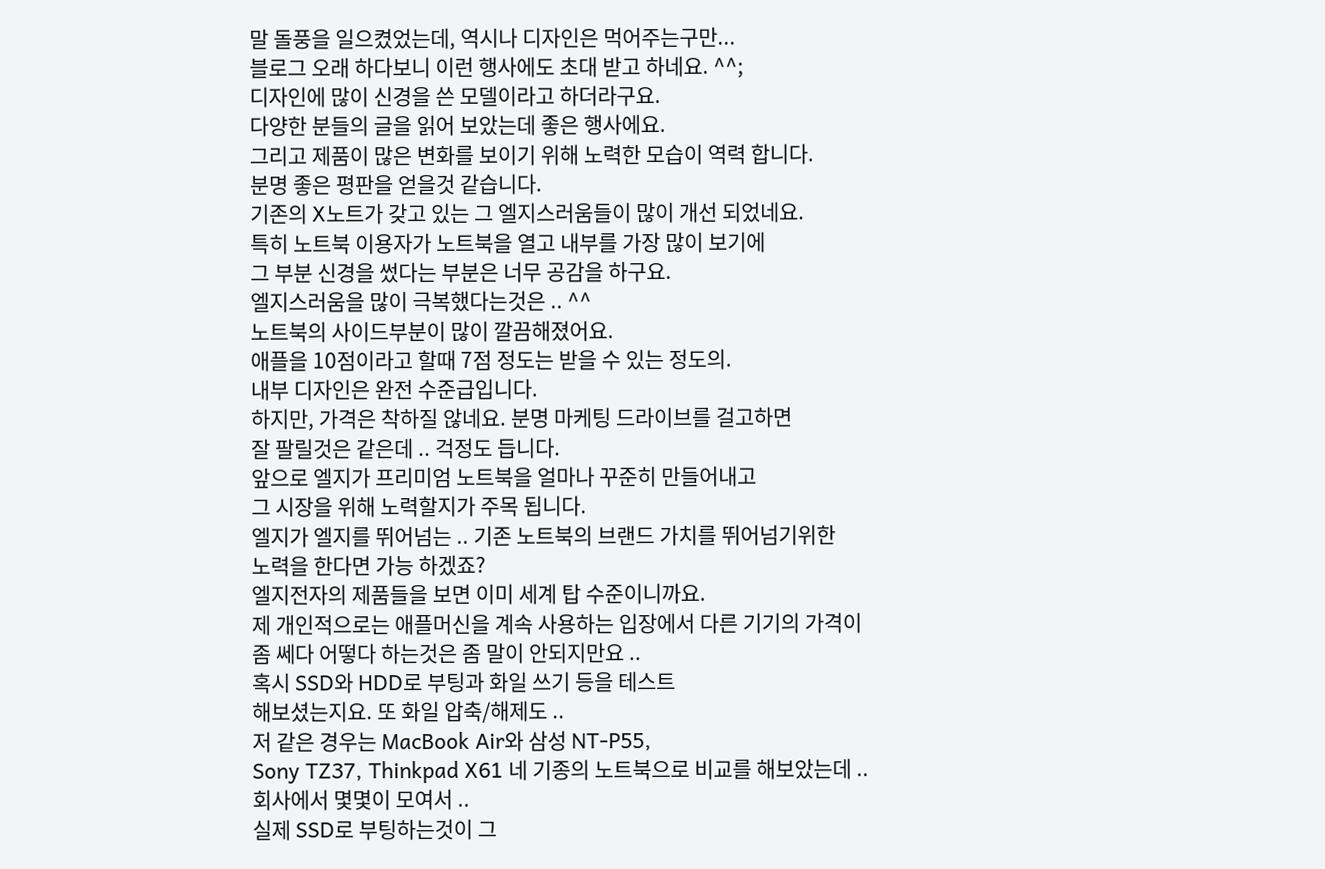말 돌풍을 일으켰었는데, 역시나 디자인은 먹어주는구만...
블로그 오래 하다보니 이런 행사에도 초대 받고 하네요. ^^;
디자인에 많이 신경을 쓴 모델이라고 하더라구요.
다양한 분들의 글을 읽어 보았는데 좋은 행사에요.
그리고 제품이 많은 변화를 보이기 위해 노력한 모습이 역력 합니다.
분명 좋은 평판을 얻을것 같습니다.
기존의 X노트가 갖고 있는 그 엘지스러움들이 많이 개선 되었네요.
특히 노트북 이용자가 노트북을 열고 내부를 가장 많이 보기에
그 부분 신경을 썼다는 부분은 너무 공감을 하구요.
엘지스러움을 많이 극복했다는것은 .. ^^
노트북의 사이드부분이 많이 깔끔해졌어요.
애플을 10점이라고 할때 7점 정도는 받을 수 있는 정도의.
내부 디자인은 완전 수준급입니다.
하지만, 가격은 착하질 않네요. 분명 마케팅 드라이브를 걸고하면
잘 팔릴것은 같은데 .. 걱정도 듭니다.
앞으로 엘지가 프리미엄 노트북을 얼마나 꾸준히 만들어내고
그 시장을 위해 노력할지가 주목 됩니다.
엘지가 엘지를 뛰어넘는 .. 기존 노트북의 브랜드 가치를 뛰어넘기위한
노력을 한다면 가능 하겠죠?
엘지전자의 제품들을 보면 이미 세계 탑 수준이니까요.
제 개인적으로는 애플머신을 계속 사용하는 입장에서 다른 기기의 가격이
좀 쎄다 어떻다 하는것은 좀 말이 안되지만요 ..
혹시 SSD와 HDD로 부팅과 화일 쓰기 등을 테스트
해보셨는지요. 또 화일 압축/해제도 ..
저 같은 경우는 MacBook Air와 삼성 NT-P55,
Sony TZ37, Thinkpad X61 네 기종의 노트북으로 비교를 해보았는데 ..
회사에서 몇몇이 모여서 ..
실제 SSD로 부팅하는것이 그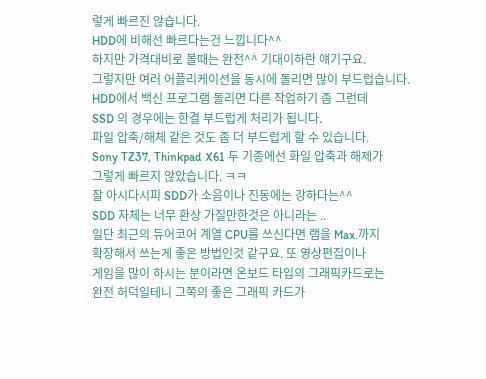렇게 빠르진 않습니다.
HDD에 비해선 빠르다는건 느낍니다^^
하지만 가격대비로 볼때는 완전^^ 기대이하란 얘기구요.
그렇지만 여러 어플리케이션을 동시에 돌리면 많이 부드럽습니다.
HDD에서 백신 프로그램 돌리면 다른 작업하기 좀 그런데
SSD 의 경우에는 한결 부드럽게 처리가 됩니다.
파일 압축/해체 같은 것도 좀 더 부드럽게 할 수 있습니다.
Sony TZ37, Thinkpad X61 두 기종에선 화일 압축과 해제가
그렇게 빠르지 않았습니다. ㅋㅋ
잘 아시다시피 SDD가 소음이나 진동에는 강하다는^^
SDD 자체는 너무 환상 가질만한것은 아니라는 ..
일단 최근의 듀어코어 계열 CPU를 쓰신다면 램을 Max.까지
확장해서 쓰는게 좋은 방법인것 같구요. 또 영상편집이나
게임을 많이 하시는 분이라면 온보드 타입의 그래픽카드로는
완전 허덕일테니 그쪽의 좋은 그래픽 카드가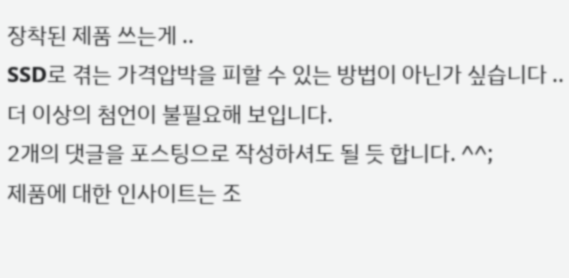장착된 제품 쓰는게 ..
SSD로 겪는 가격압박을 피할 수 있는 방법이 아닌가 싶습니다 ..
더 이상의 첨언이 불필요해 보입니다.
2개의 댓글을 포스팅으로 작성하셔도 될 듯 합니다. ^^;
제품에 대한 인사이트는 조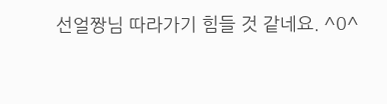선얼짱님 따라가기 힘들 것 같네요. ^0^